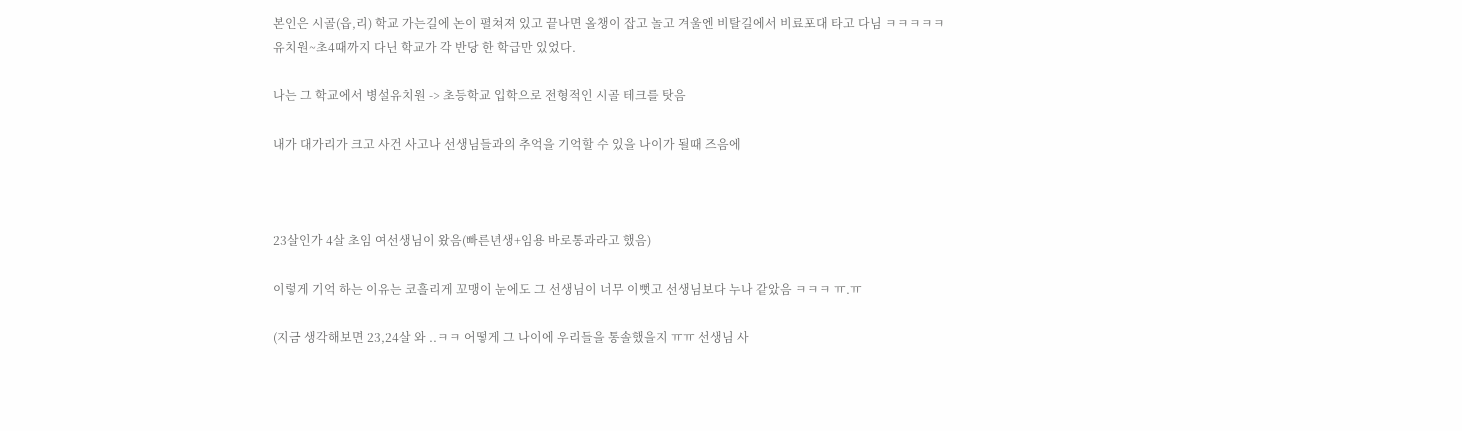본인은 시골(읍,리) 학교 가는길에 논이 펼쳐져 있고 끝나면 올챙이 잡고 놀고 겨울엔 비탈길에서 비료포대 타고 다님 ㅋㅋㅋㅋㅋ
유치원~초4때까지 다닌 학교가 각 반당 한 학급만 있었다.

나는 그 학교에서 병설유치원 -> 초등학교 입학으로 전형적인 시골 테크를 탓음

내가 대가리가 크고 사건 사고나 선생님들과의 추억을 기억할 수 있을 나이가 될때 즈음에



23살인가 4살 초임 여선생님이 왔음(빠른년생+임용 바로통과라고 했음)

이렇게 기억 하는 이유는 코흘리게 꼬맹이 눈에도 그 선생님이 너무 이뻣고 선생님보다 누나 같았음 ㅋㅋㅋ ㅠ.ㅠ

(지금 생각해보면 23,24살 와 ..ㅋㅋ 어떻게 그 나이에 우리들을 통솔했을지 ㅠㅠ 선생님 사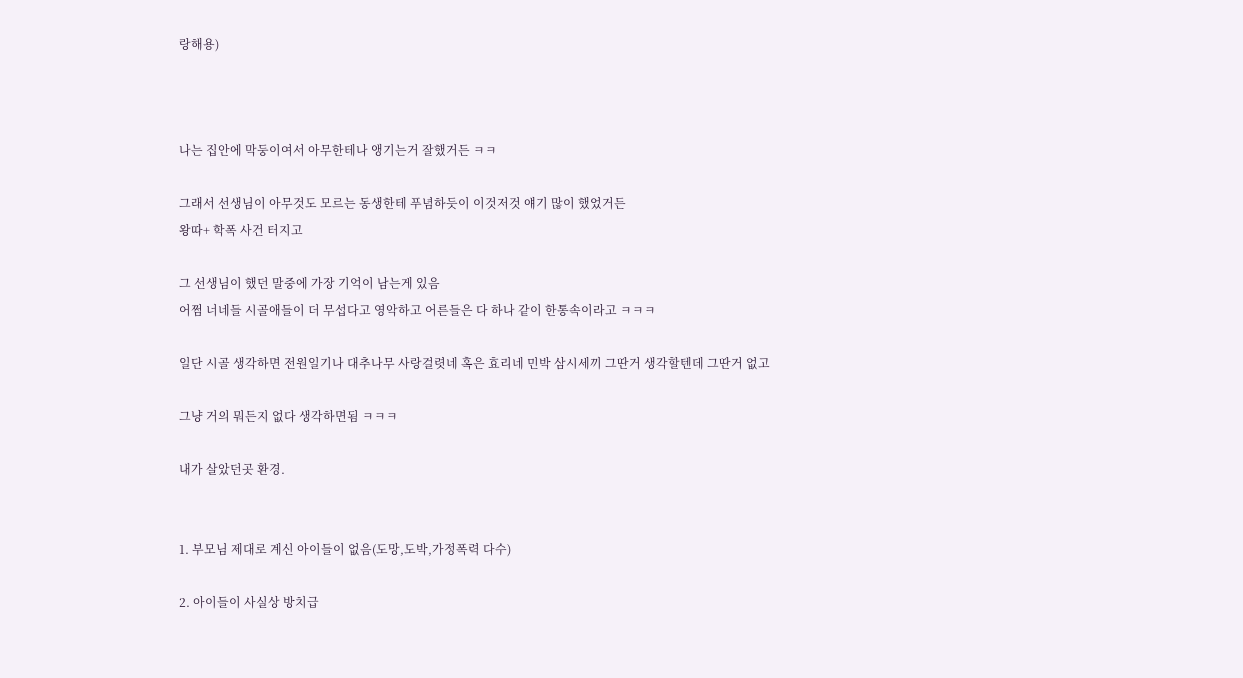랑해용)



나는 집안에 막둥이여서 아무한테나 앵기는거 잘했거든 ㅋㅋ

그래서 선생님이 아무것도 모르는 동생한테 푸념하듯이 이것저것 얘기 많이 했었거든
왕따+ 학폭 사건 터지고

그 선생님이 했던 말중에 가장 기억이 남는게 있음
어쩜 너네들 시골애들이 더 무섭다고 영악하고 어른들은 다 하나 같이 한통속이라고 ㅋㅋㅋ

일단 시골 생각하면 전원일기나 대추나무 사랑걸렷네 혹은 효리네 민박 삼시세끼 그딴거 생각할텐데 그딴거 없고

그냥 거의 뭐든지 없다 생각하면됨 ㅋㅋㅋ

내가 살았던곳 환경.


1. 부모님 제대로 계신 아이들이 없음(도망,도박,가정폭력 다수)

2. 아이들이 사실상 방치급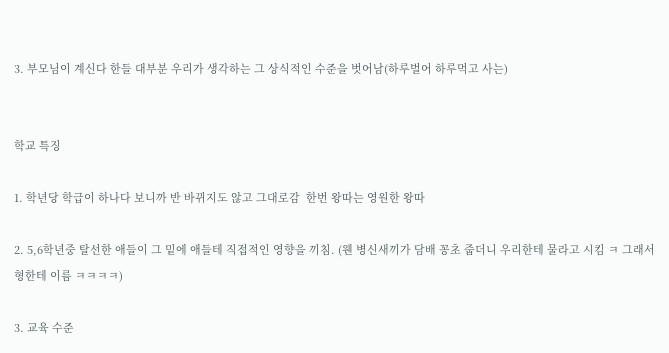3. 부모님이 계신다 한들 대부분 우리가 생각하는 그 상식적인 수준을 벗어남(하루벌어 하루먹고 사는)


학교 특징

1. 학년당 학급이 하나다 보니까 반 바뀌지도 않고 그대로감  한번 왕따는 영원한 왕따

2. 5,6학년중 탈선한 애들이 그 밑에 애들테 직접적인 영향을 끼침. (웬 병신새끼가 담배 꽁초 줍더니 우리한테 물라고 시킴 ㅋ 그래서 형한테 이름 ㅋㅋㅋㅋ)

3. 교육 수준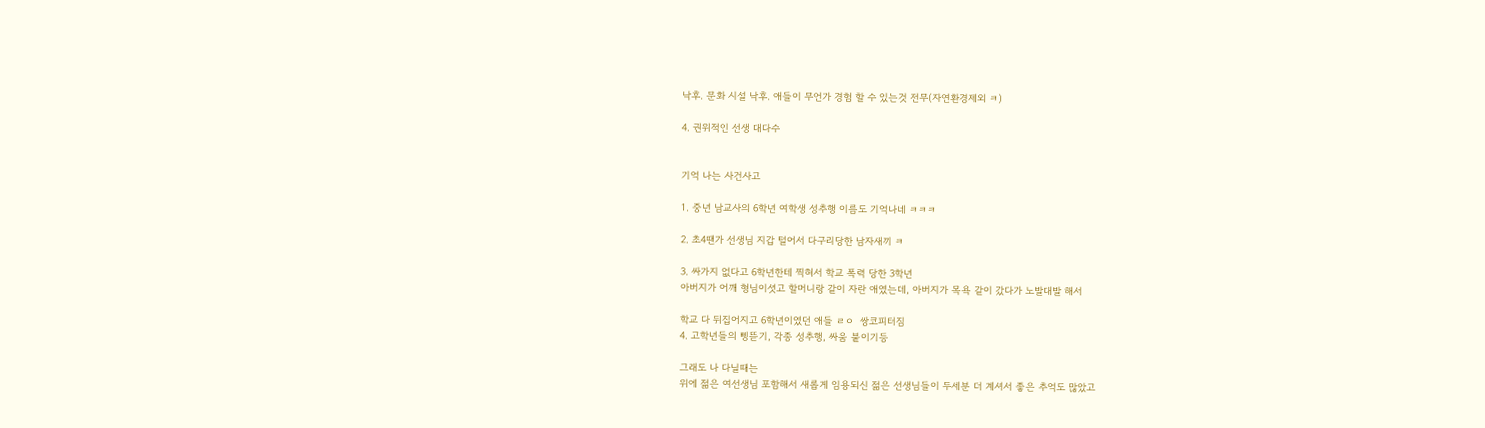낙후. 문화 시설 낙후. 애들이 무언가 경험 할 수 있는것 전무(자연환경제외 ㅋ)

4. 권위적인 선생 대다수


기억 나는 사건사고

1. 중년 남교사의 6학년 여학생 성추행 이름도 기억나네 ㅋㅋㅋ

2. 초4땐가 선생님 지갑 털어서 다구리당한 남자새끼 ㅋ

3. 싸가지 없다고 6학년한테 찍혀서 학교 폭력 당한 3학년
아버지가 어깨 형님이셧고 할머니랑 같이 자란 애였는데, 아버지가 목욕 같이 갔다가 노발대발 해서

학교 다 뒤집어지고 6학년이였던 애들 ㄹㅇ  쌍코피터짐
4. 고학년들의 삥뜯기, 각종 성추행, 싸움 붙이기등

그래도 나 다닐때는
위에 젊은 여선생님 포함해서 새롭게 임용되신 젊은 선생님들이 두세분 더 계셔서 좋은 추억도 많았고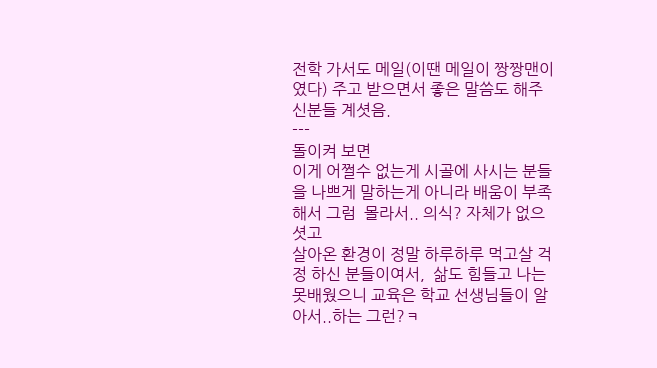전학 가서도 메일(이땐 메일이 짱짱맨이였다) 주고 받으면서 좋은 말씀도 해주신분들 계셧음.
---
돌이켜 보면
이게 어쩔수 없는게 시골에 사시는 분들을 나쁘게 말하는게 아니라 배움이 부족해서 그럼  몰라서.. 의식? 자체가 없으셧고
살아온 환경이 정말 하루하루 먹고살 걱정 하신 분들이여서,  삶도 힘들고 나는 못배웠으니 교육은 학교 선생님들이 알아서..하는 그런?ㅋ